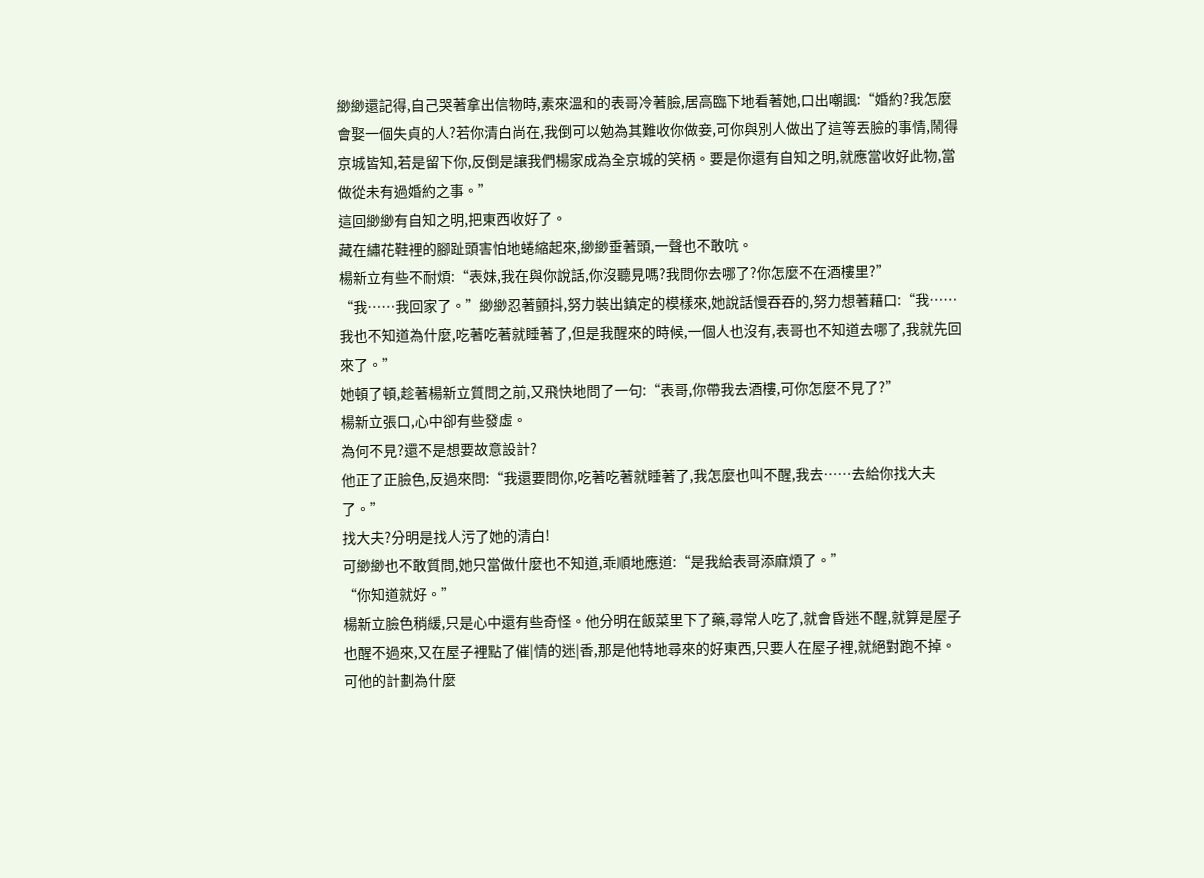緲緲還記得,自己哭著拿出信物時,素來溫和的表哥冷著臉,居高臨下地看著她,口出嘲諷:“婚約?我怎麼會娶一個失貞的人?若你清白尚在,我倒可以勉為其難收你做妾,可你與別人做出了這等丟臉的事情,鬧得京城皆知,若是留下你,反倒是讓我們楊家成為全京城的笑柄。要是你還有自知之明,就應當收好此物,當做從未有過婚約之事。”
這回緲緲有自知之明,把東西收好了。
藏在繡花鞋裡的腳趾頭害怕地蜷縮起來,緲緲垂著頭,一聲也不敢吭。
楊新立有些不耐煩:“表妹,我在與你說話,你沒聽見嗎?我問你去哪了?你怎麼不在酒樓里?”
“我……我回家了。”緲緲忍著顫抖,努力裝出鎮定的模樣來,她說話慢吞吞的,努力想著藉口:“我……我也不知道為什麼,吃著吃著就睡著了,但是我醒來的時候,一個人也沒有,表哥也不知道去哪了,我就先回來了。”
她頓了頓,趁著楊新立質問之前,又飛快地問了一句:“表哥,你帶我去酒樓,可你怎麼不見了?”
楊新立張口,心中卻有些發虛。
為何不見?還不是想要故意設計?
他正了正臉色,反過來問:“我還要問你,吃著吃著就睡著了,我怎麼也叫不醒,我去……去給你找大夫了。”
找大夫?分明是找人污了她的清白!
可緲緲也不敢質問,她只當做什麼也不知道,乖順地應道:“是我給表哥添麻煩了。”
“你知道就好。”
楊新立臉色稍緩,只是心中還有些奇怪。他分明在飯菜里下了藥,尋常人吃了,就會昏迷不醒,就算是屋子也醒不過來,又在屋子裡點了催|情的迷|香,那是他特地尋來的好東西,只要人在屋子裡,就絕對跑不掉。可他的計劃為什麼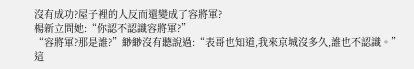沒有成功?屋子裡的人反而還變成了容將軍?
楊新立問她:“你認不認識容將軍?”
“容將軍?那是誰?”緲緲沒有聽說過:“表哥也知道,我來京城沒多久,誰也不認識。”
這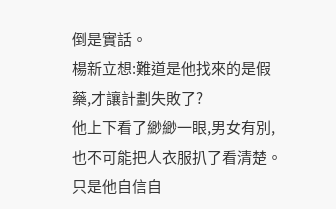倒是實話。
楊新立想:難道是他找來的是假藥,才讓計劃失敗了?
他上下看了緲緲一眼,男女有別,也不可能把人衣服扒了看清楚。只是他自信自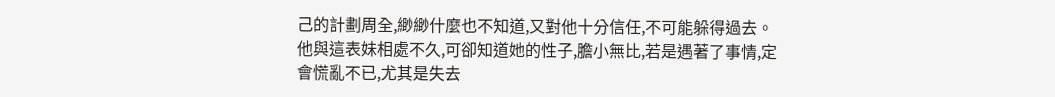己的計劃周全,緲緲什麼也不知道,又對他十分信任,不可能躲得過去。
他與這表妹相處不久,可卻知道她的性子,膽小無比,若是遇著了事情,定會慌亂不已,尤其是失去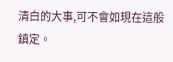清白的大事,可不會如現在這般鎮定。